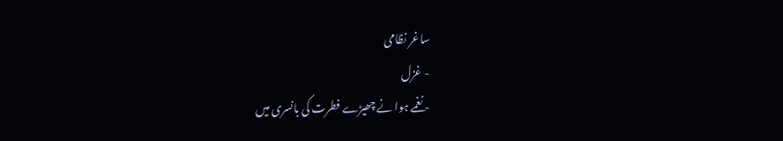ساغر نظامی
- غزل
- نغمے ہوا نے چھیڑے فطرت کی بانسری میں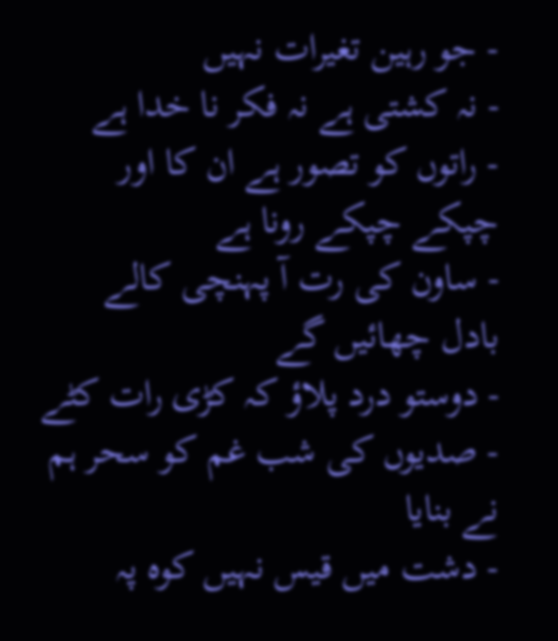- جو رہین تغیرات نہیں
- نہ کشتی ہے نہ فکر نا خدا ہے
- راتوں کو تصور ہے ان کا اور چپکے چپکے رونا ہے
- ساون کی رت آ پہنچی کالے بادل چھائیں گے
- دوستو درد پلاؤ کہ کڑی رات کٹے
- صدیوں کی شب غم کو سحر ہم نے بنایا
- دشت میں قیس نہیں کوہ پہ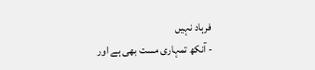فرہاد نہیں
- آنکھ تمہاری مست بھی ہے اور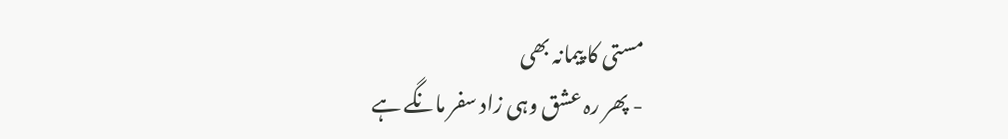مستی کا پیمانہ بھی
- پھر رہ عشق وہی زاد سفر مانگے ہے